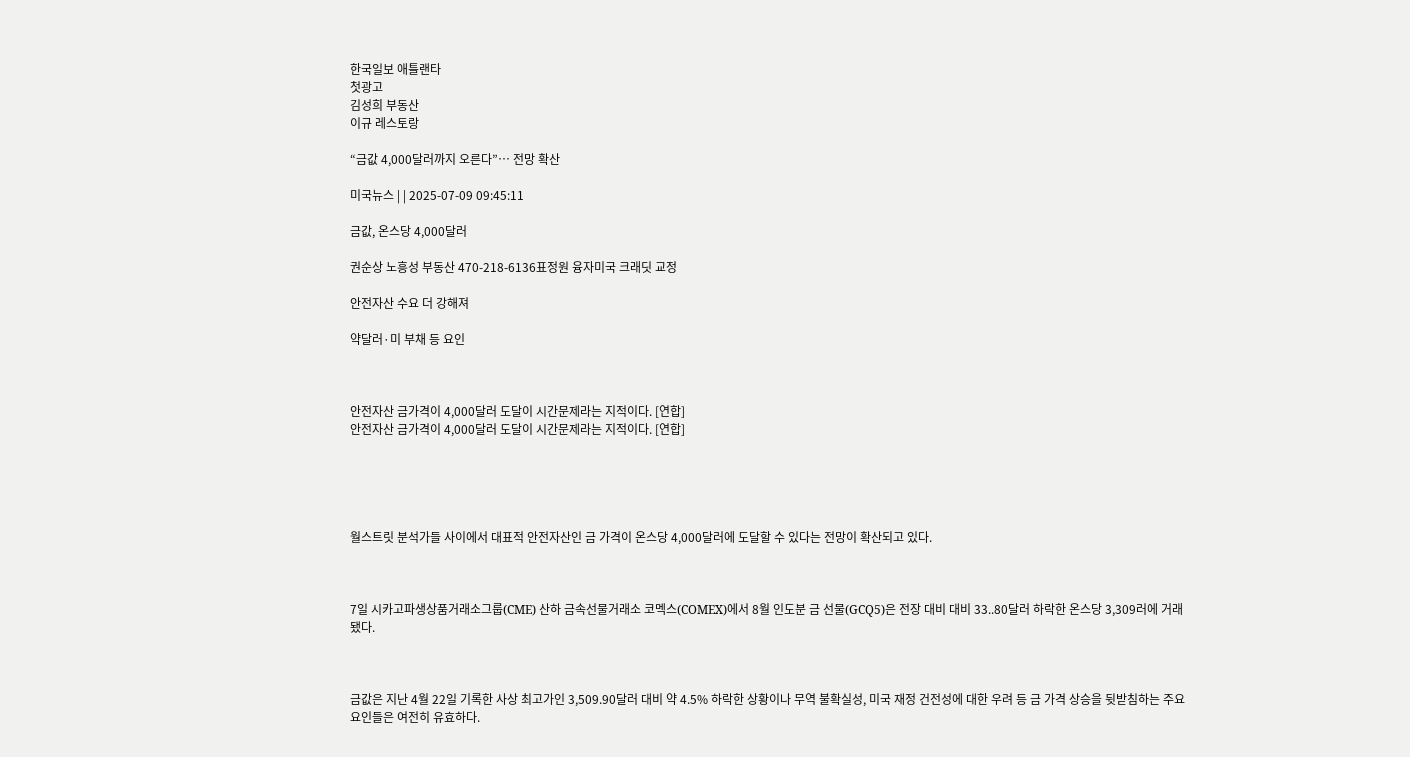한국일보 애틀랜타
첫광고
김성희 부동산
이규 레스토랑

“금값 4,000달러까지 오른다”… 전망 확산

미국뉴스 | | 2025-07-09 09:45:11

금값, 온스당 4,000달러

권순상 노흥성 부동산 470-218-6136표정원 융자미국 크래딧 교정

안전자산 수요 더 강해져

약달러·미 부채 등 요인



안전자산 금가격이 4,000달러 도달이 시간문제라는 지적이다. [연합]
안전자산 금가격이 4,000달러 도달이 시간문제라는 지적이다. [연합]





월스트릿 분석가들 사이에서 대표적 안전자산인 금 가격이 온스당 4,000달러에 도달할 수 있다는 전망이 확산되고 있다.



7일 시카고파생상품거래소그룹(CME) 산하 금속선물거래소 코멕스(COMEX)에서 8월 인도분 금 선물(GCQ5)은 전장 대비 대비 33..80달러 하락한 온스당 3,309러에 거래됐다.



금값은 지난 4월 22일 기록한 사상 최고가인 3,509.90달러 대비 약 4.5% 하락한 상황이나 무역 불확실성, 미국 재정 건전성에 대한 우려 등 금 가격 상승을 뒷받침하는 주요 요인들은 여전히 유효하다.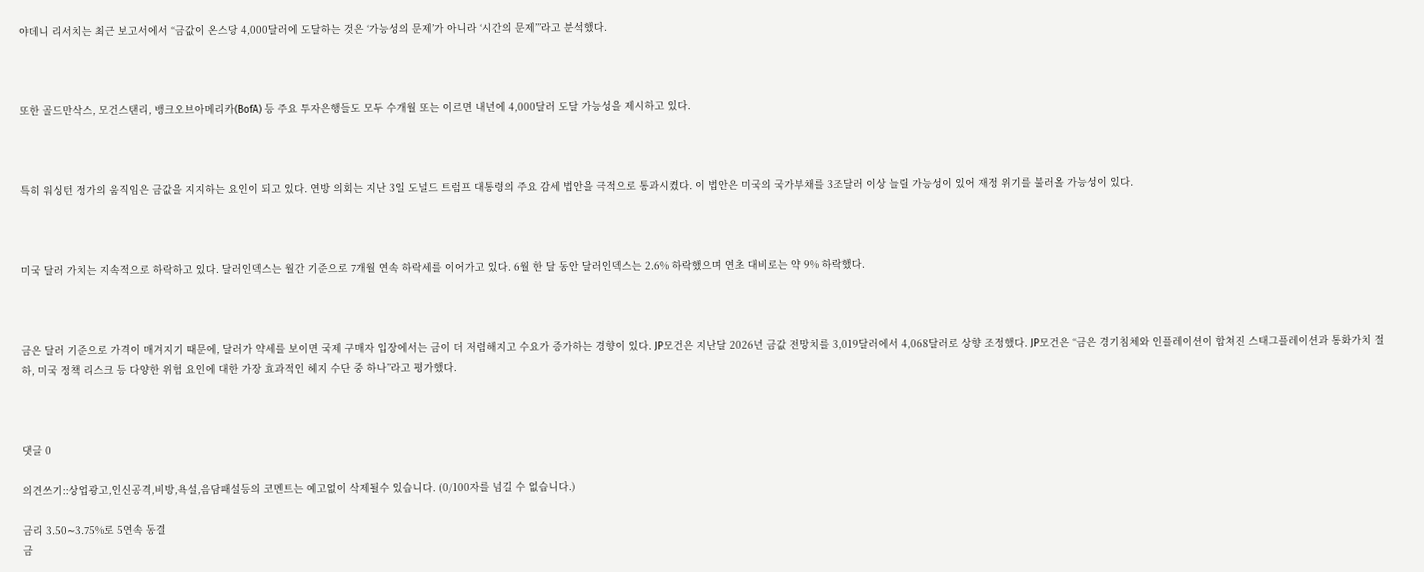야데니 리서치는 최근 보고서에서 “금값이 온스당 4,000달러에 도달하는 것은 ‘가능성의 문제’가 아니라 ‘시간의 문제’”라고 분석했다.



또한 골드만삭스, 모건스탠리, 뱅크오브아메리카(BofA) 등 주요 투자은행들도 모두 수개월 또는 이르면 내년에 4,000달러 도달 가능성을 제시하고 있다.



특히 워싱턴 정가의 움직임은 금값을 지지하는 요인이 되고 있다. 연방 의회는 지난 3일 도널드 트럼프 대통령의 주요 감세 법안을 극적으로 통과시켰다. 이 법안은 미국의 국가부채를 3조달러 이상 늘릴 가능성이 있어 재정 위기를 불러올 가능성이 있다.



미국 달러 가치는 지속적으로 하락하고 있다. 달러인덱스는 월간 기준으로 7개월 연속 하락세를 이어가고 있다. 6월 한 달 동안 달러인덱스는 2.6% 하락했으며 연초 대비로는 약 9% 하락했다.



금은 달러 기준으로 가격이 매겨지기 때문에, 달러가 약세를 보이면 국제 구매자 입장에서는 금이 더 저렴해지고 수요가 증가하는 경향이 있다. JP모건은 지난달 2026년 금값 전망치를 3,019달러에서 4,068달러로 상향 조정했다. JP모건은 “금은 경기침체와 인플레이션이 합쳐진 스태그플레이션과 통화가치 절하, 미국 정책 리스크 등 다양한 위험 요인에 대한 가장 효과적인 헤지 수단 중 하나”라고 평가했다.



댓글 0

의견쓰기::상업광고,인신공격,비방,욕설,음담패설등의 코멘트는 예고없이 삭제될수 있습니다. (0/100자를 넘길 수 없습니다.)

금리 3.50∼3.75%로 5연속 동결
금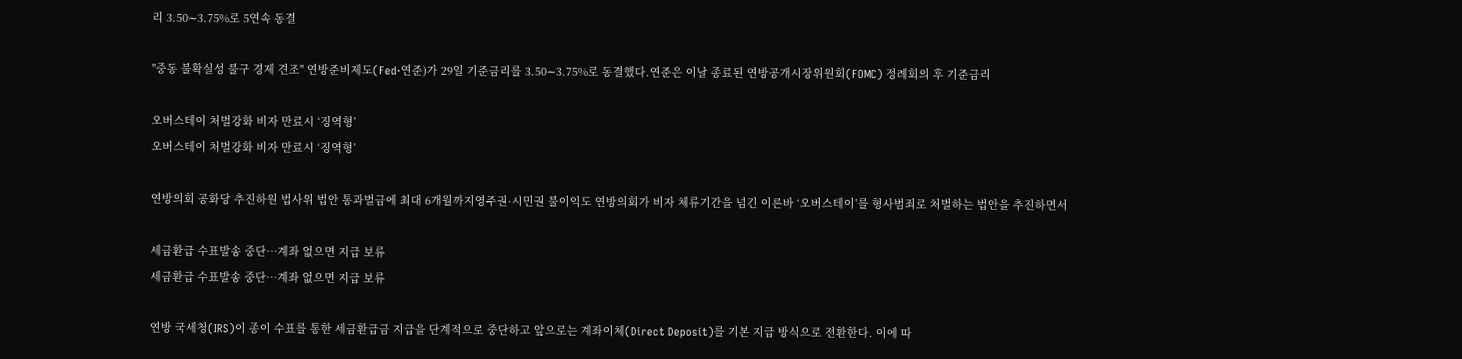리 3.50∼3.75%로 5연속 동결

"중동 불확실성 불구 경제 견조" 연방준비제도(Fed·연준)가 29일 기준금리를 3.50∼3.75%로 동결했다.연준은 이날 종료된 연방공개시장위원회(FOMC) 정례회의 후 기준금리

오버스테이 처벌강화 비자 만료시 ‘징역형’
오버스테이 처벌강화 비자 만료시 ‘징역형’

연방의회 공화당 추진하원 법사위 법안 통과벌금에 최대 6개월까지영주권·시민권 불이익도 연방의회가 비자 체류기간을 넘긴 이른바 ‘오버스테이’를 형사범죄로 처벌하는 법안을 추진하면서

세금환급 수표발송 중단…계좌 없으면 지급 보류
세금환급 수표발송 중단…계좌 없으면 지급 보류

연방 국세청(IRS)이 종이 수표를 통한 세금환급금 지급을 단계적으로 중단하고 앞으로는 계좌이체(Direct Deposit)를 기본 지급 방식으로 전환한다. 이에 따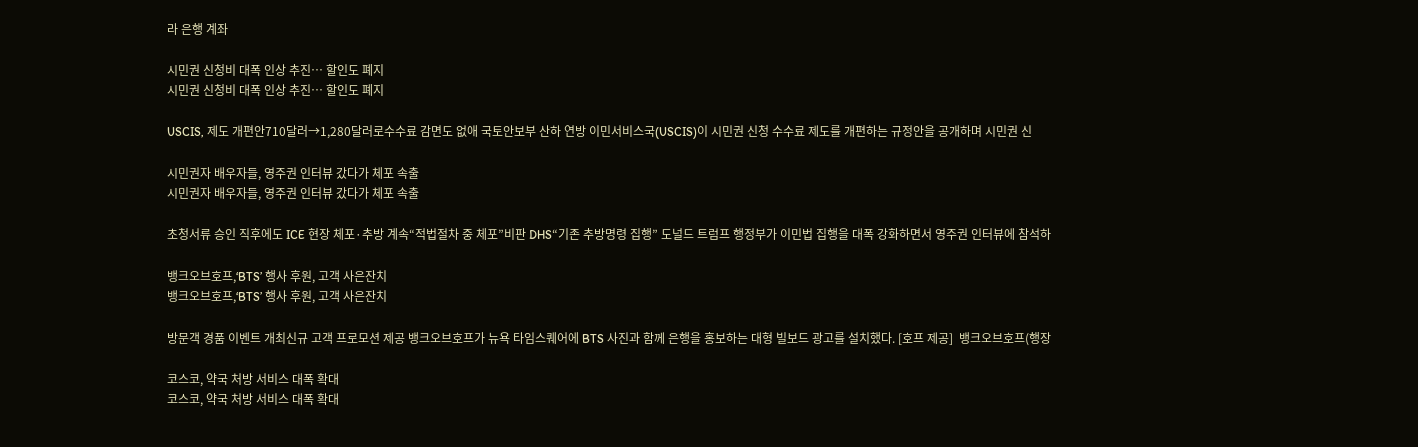라 은행 계좌

시민권 신청비 대폭 인상 추진… 할인도 폐지
시민권 신청비 대폭 인상 추진… 할인도 폐지

USCIS, 제도 개편안710달러→1,280달러로수수료 감면도 없애 국토안보부 산하 연방 이민서비스국(USCIS)이 시민권 신청 수수료 제도를 개편하는 규정안을 공개하며 시민권 신

시민권자 배우자들, 영주권 인터뷰 갔다가 체포 속출
시민권자 배우자들, 영주권 인터뷰 갔다가 체포 속출

초청서류 승인 직후에도 ICE 현장 체포·추방 계속“적법절차 중 체포”비판 DHS“기존 추방명령 집행” 도널드 트럼프 행정부가 이민법 집행을 대폭 강화하면서 영주권 인터뷰에 참석하

뱅크오브호프,‘BTS’ 행사 후원, 고객 사은잔치
뱅크오브호프,‘BTS’ 행사 후원, 고객 사은잔치

방문객 경품 이벤트 개최신규 고객 프로모션 제공 뱅크오브호프가 뉴욕 타임스퀘어에 BTS 사진과 함께 은행을 홍보하는 대형 빌보드 광고를 설치했다. [호프 제공]  뱅크오브호프(행장

코스코, 약국 처방 서비스 대폭 확대
코스코, 약국 처방 서비스 대폭 확대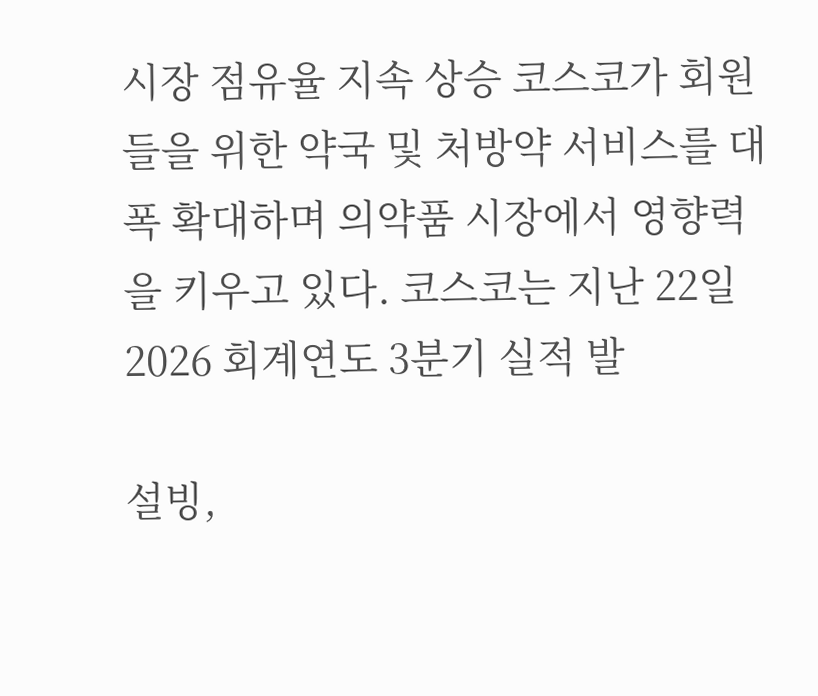시장 점유율 지속 상승 코스코가 회원들을 위한 약국 및 처방약 서비스를 대폭 확대하며 의약품 시장에서 영향력을 키우고 있다. 코스코는 지난 22일 2026 회계연도 3분기 실적 발

설빙,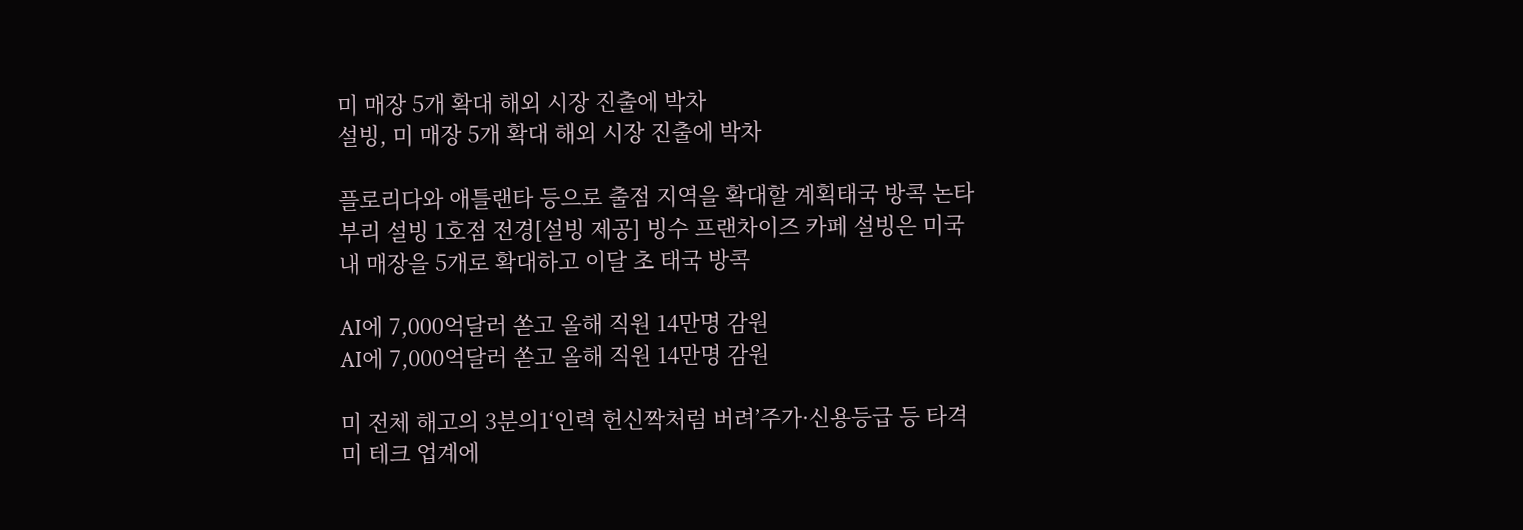미 매장 5개 확대 해외 시장 진출에 박차
설빙, 미 매장 5개 확대 해외 시장 진출에 박차

플로리다와 애틀랜타 등으로 출점 지역을 확대할 계획태국 방콕 논타부리 설빙 1호점 전경[설빙 제공] 빙수 프랜차이즈 카페 설빙은 미국 내 매장을 5개로 확대하고 이달 초 태국 방콕

AI에 7,000억달러 쏟고 올해 직원 14만명 감원
AI에 7,000억달러 쏟고 올해 직원 14만명 감원

미 전체 해고의 3분의1‘인력 헌신짝처럼 버려’주가·신용등급 등 타격 미 테크 업계에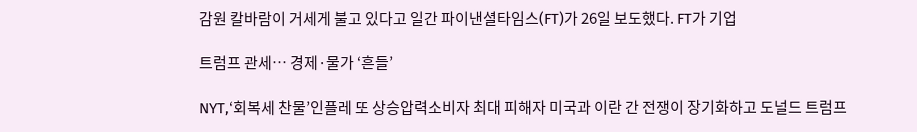감원 칼바람이 거세게 불고 있다고 일간 파이낸셜타임스(FT)가 26일 보도했다. FT가 기업

트럼프 관세… 경제·물가 ‘흔들’

NYT,‘회복세 찬물’인플레 또 상승압력소비자 최대 피해자 미국과 이란 간 전쟁이 장기화하고 도널드 트럼프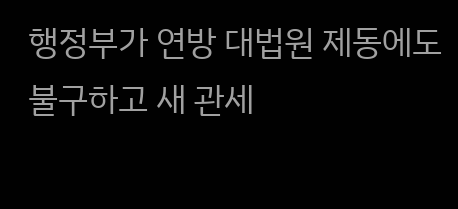행정부가 연방 대법원 제동에도 불구하고 새 관세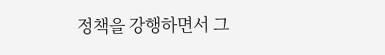정책을 강행하면서 그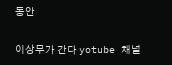동안

이상무가 간다 yotube 채널